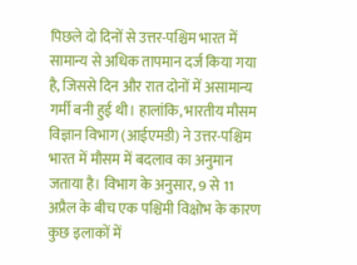पिछले दो दिनों से उत्तर-पश्चिम भारत में सामान्य से अधिक तापमान दर्ज किया गया है, जिससे दिन और रात दोनों में असामान्य गर्मी बनी हुई थी। हालांकि, भारतीय मौसम विज्ञान विभाग (आईएमडी) ने उत्तर-पश्चिम भारत में मौसम में बदलाव का अनुमान जताया है। विभाग के अनुसार, 9 से 11 अप्रैल के बीच एक पश्चिमी विक्षोभ के कारण कुछ इलाकों में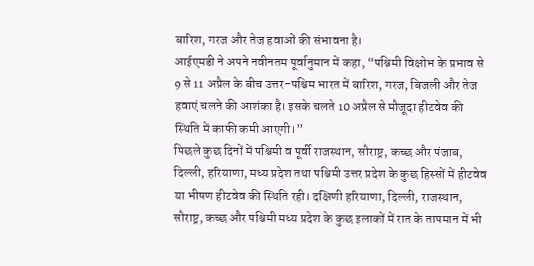बारिश, गरज और तेज हवाओं की संभावना है।
आईएमडी ने अपने नवीनतम पूर्वानुमान में कहा, “पश्चिमी विक्षोभ के प्रभाव से 9 से 11 अप्रैल के बीच उत्तर-पश्चिम भारत में बारिश, गरज, बिजली और तेज हवाएं चलने की आशंका है। इसके चलते 10 अप्रैल से मौजूदा हीटवेव की स्थिति में काफी कमी आएगी।”
पिछले कुछ दिनों में पश्चिमी व पूर्वी राजस्थान, सौराष्ट्र, कच्छ और पंजाब, दिल्ली, हरियाणा, मध्य प्रदेश तथा पश्चिमी उत्तर प्रदेश के कुछ हिस्सों में हीटवेव या भीषण हीटवेव की स्थिति रही। दक्षिणी हरियाणा, दिल्ली, राजस्थान, सौराष्ट्र, कच्छ और पश्चिमी मध्य प्रदेश के कुछ इलाकों में रात के तापमान में भी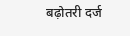बढ़ोतरी दर्ज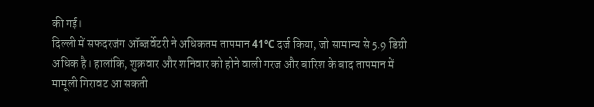की गई।
दिल्ली में सफदरजंग ऑब्जर्वेटरी ने अधिकतम तापमान 41°C दर्ज किया, जो सामान्य से 5.9 डिग्री अधिक है। हालांकि, शुक्रवार और शनिवार को होने वाली गरज और बारिश के बाद तापमान में मामूली गिरावट आ सकती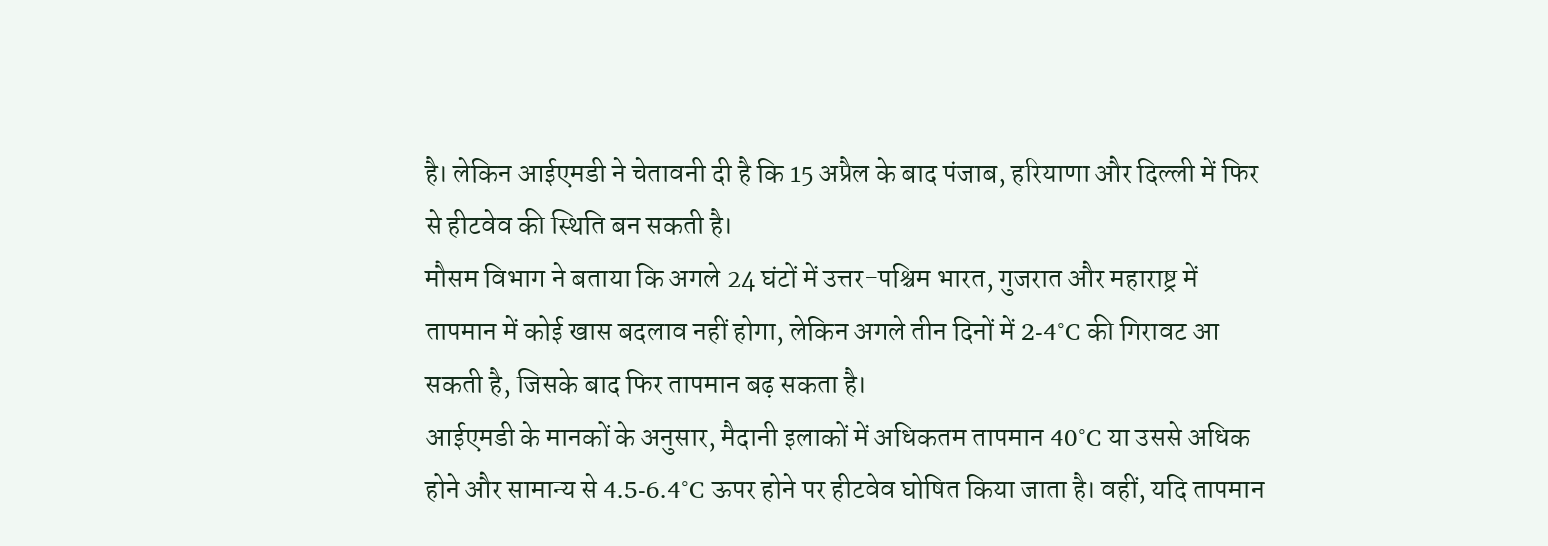है। लेकिन आईएमडी ने चेतावनी दी है कि 15 अप्रैल के बाद पंजाब, हरियाणा और दिल्ली में फिर से हीटवेव की स्थिति बन सकती है।
मौसम विभाग ने बताया कि अगले 24 घंटों में उत्तर-पश्चिम भारत, गुजरात और महाराष्ट्र में तापमान में कोई खास बदलाव नहीं होगा, लेकिन अगले तीन दिनों में 2-4°C की गिरावट आ सकती है, जिसके बाद फिर तापमान बढ़ सकता है।
आईएमडी के मानकों के अनुसार, मैदानी इलाकों में अधिकतम तापमान 40°C या उससे अधिक होने और सामान्य से 4.5-6.4°C ऊपर होने पर हीटवेव घोषित किया जाता है। वहीं, यदि तापमान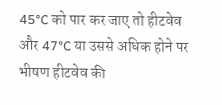45°C को पार कर जाए तो हीटवेव और 47°C या उससे अधिक होने पर भीषण हीटवेव की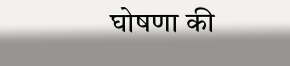घोषणा की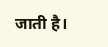जाती है।